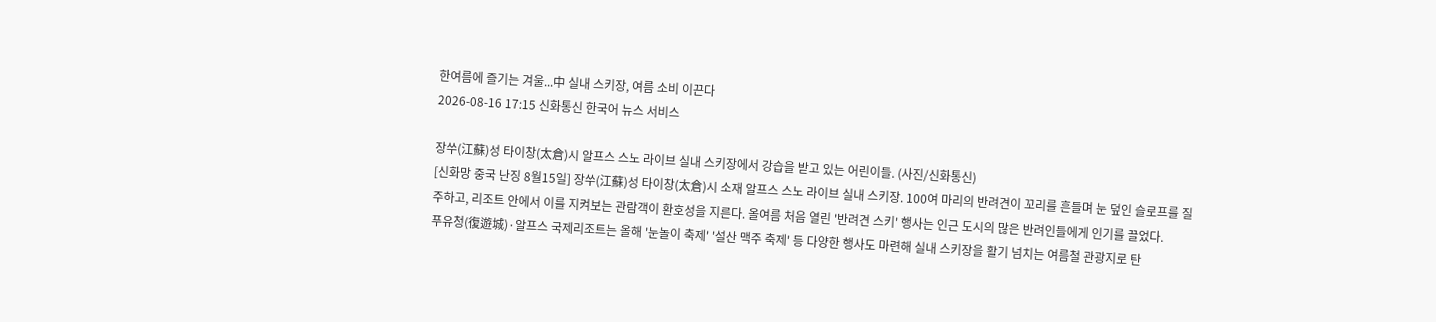한여름에 즐기는 겨울...中 실내 스키장, 여름 소비 이끈다
2026-08-16 17:15 신화통신 한국어 뉴스 서비스

장쑤(江蘇)성 타이창(太倉)시 알프스 스노 라이브 실내 스키장에서 강습을 받고 있는 어린이들. (사진/신화통신)
[신화망 중국 난징 8월15일] 장쑤(江蘇)성 타이창(太倉)시 소재 알프스 스노 라이브 실내 스키장. 100여 마리의 반려견이 꼬리를 흔들며 눈 덮인 슬로프를 질주하고, 리조트 안에서 이를 지켜보는 관람객이 환호성을 지른다. 올여름 처음 열린 '반려견 스키' 행사는 인근 도시의 많은 반려인들에게 인기를 끌었다.
푸유청(復遊城)·알프스 국제리조트는 올해 '눈놀이 축제' '설산 맥주 축제' 등 다양한 행사도 마련해 실내 스키장을 활기 넘치는 여름철 관광지로 탄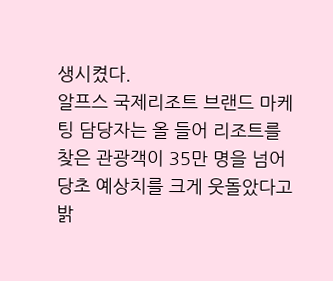생시켰다.
알프스 국제리조트 브랜드 마케팅 담당자는 올 들어 리조트를 찾은 관광객이 35만 명을 넘어 당초 예상치를 크게 웃돌았다고 밝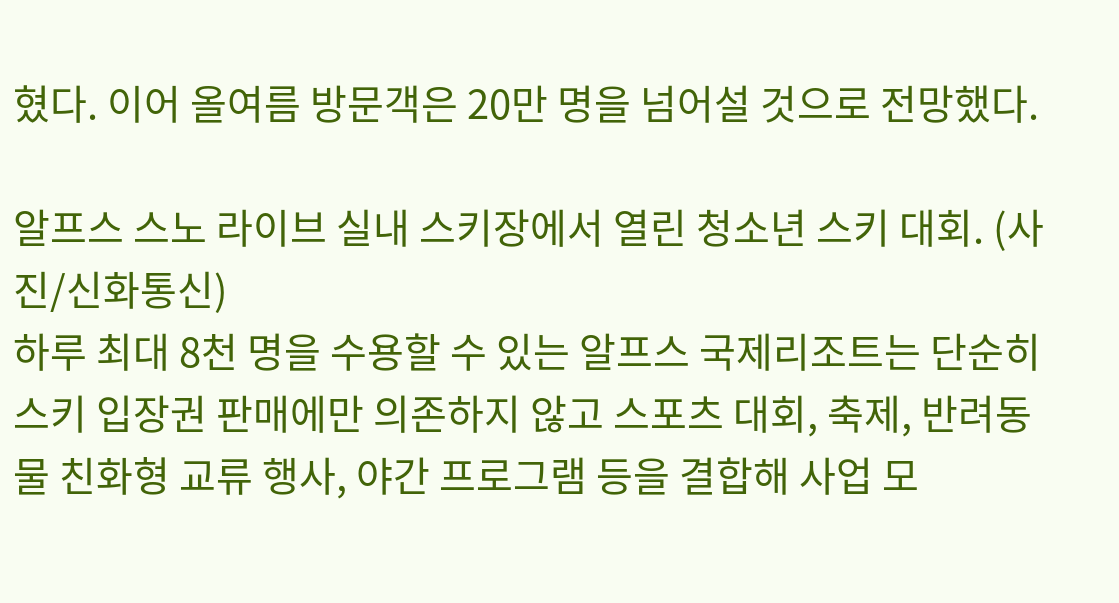혔다. 이어 올여름 방문객은 20만 명을 넘어설 것으로 전망했다.

알프스 스노 라이브 실내 스키장에서 열린 청소년 스키 대회. (사진/신화통신)
하루 최대 8천 명을 수용할 수 있는 알프스 국제리조트는 단순히 스키 입장권 판매에만 의존하지 않고 스포츠 대회, 축제, 반려동물 친화형 교류 행사, 야간 프로그램 등을 결합해 사업 모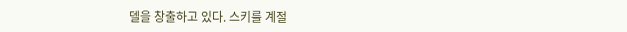델을 창출하고 있다. 스키를 계절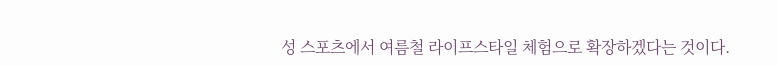성 스포츠에서 여름철 라이프스타일 체험으로 확장하겠다는 것이다.